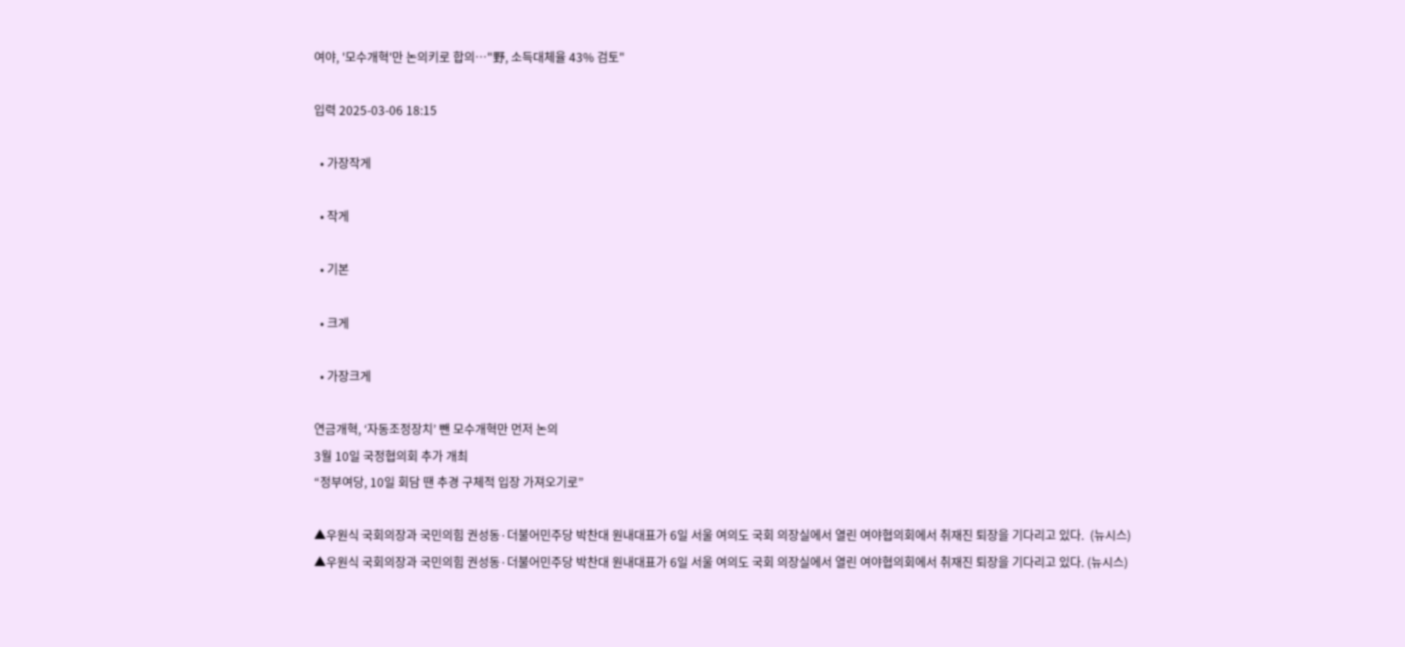여야, '모수개혁'만 논의키로 합의…"野, 소득대체율 43% 검토"

입력 2025-03-06 18:15

  • 가장작게

  • 작게

  • 기본

  • 크게

  • 가장크게

연금개혁, ‘자동조정장치’ 뺀 모수개혁만 먼저 논의
3월 10일 국정협의회 추가 개최
“정부여당, 10일 회담 땐 추경 구체적 입장 가져오기로”

▲우원식 국회의장과 국민의힘 권성동·더불어민주당 박찬대 원내대표가 6일 서울 여의도 국회 의장실에서 열린 여야협의회에서 취재진 퇴장을 기다리고 있다.  (뉴시스)
▲우원식 국회의장과 국민의힘 권성동·더불어민주당 박찬대 원내대표가 6일 서울 여의도 국회 의장실에서 열린 여야협의회에서 취재진 퇴장을 기다리고 있다. (뉴시스)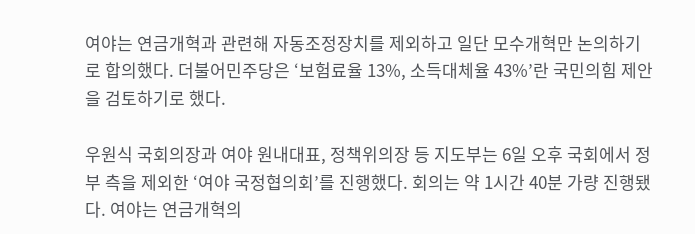여야는 연금개혁과 관련해 자동조정장치를 제외하고 일단 모수개혁만 논의하기로 합의했다. 더불어민주당은 ‘보험료율 13%, 소득대체율 43%’란 국민의힘 제안을 검토하기로 했다.

우원식 국회의장과 여야 원내대표, 정책위의장 등 지도부는 6일 오후 국회에서 정부 측을 제외한 ‘여야 국정협의회’를 진행했다. 회의는 약 1시간 40분 가량 진행됐다. 여야는 연금개혁의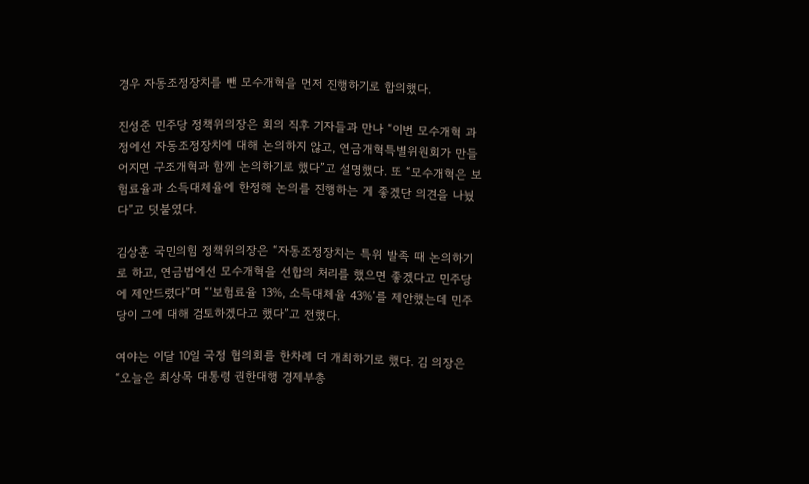경우 자동조정장치를 뺀 모수개혁을 먼저 진행하기로 합의했다.

진성준 민주당 정책위의장은 회의 직후 기자들과 만나 “이번 모수개혁 과정에선 자동조정장치에 대해 논의하지 않고, 연금개혁특별위원회가 만들어지면 구조개혁과 함께 논의하기로 했다”고 설명했다. 또 “모수개혁은 보험료율과 소득대체율에 한정해 논의를 진행하는 게 좋겠단 의견을 나눴다”고 덧붙였다.

김상훈 국민의힘 정책위의장은 “자동조정장치는 특위 발족 때 논의하기로 하고, 연금법에선 모수개혁을 선합의 처리를 했으면 좋겠다고 민주당에 제안드렸다”며 “‘보험료율 13%, 소득대체율 43%’를 제안했는데 민주당이 그에 대해 검토하겠다고 했다”고 전했다.

여야는 이달 10일 국정 협의회를 한차례 더 개최하기로 했다. 김 의장은 “오늘은 최상목 대통령 권한대행 경제부총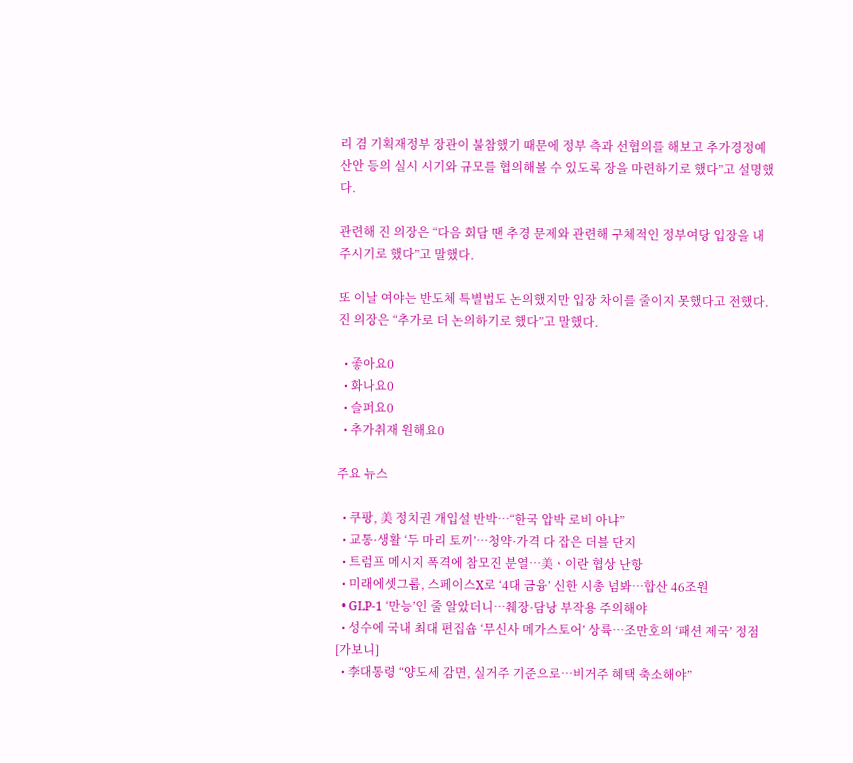리 겸 기획재정부 장관이 불참했기 때문에 정부 측과 선협의를 해보고 추가경정예산안 등의 실시 시기와 규모를 협의해볼 수 있도록 장을 마련하기로 했다”고 설명했다.

관련해 진 의장은 “다음 회담 땐 추경 문제와 관련해 구체적인 정부여당 입장을 내주시기로 했다”고 말했다.

또 이날 여야는 반도체 특별법도 논의했지만 입장 차이를 줄이지 못했다고 전했다. 진 의장은 “추가로 더 논의하기로 했다”고 말했다.

  • 좋아요0
  • 화나요0
  • 슬퍼요0
  • 추가취재 원해요0

주요 뉴스

  • 쿠팡, 美 정치권 개입설 반박⋯“한국 압박 로비 아냐”
  • 교통·생활 ‘두 마리 토끼’⋯청약·가격 다 잡은 더블 단지
  • 트럼프 메시지 폭격에 참모진 분열⋯美ㆍ이란 협상 난항
  • 미래에셋그룹, 스페이스X로 ‘4대 금융’ 신한 시총 넘봐⋯합산 46조원
  • GLP-1 ‘만능’인 줄 알았더니…췌장·담낭 부작용 주의해야
  • 성수에 국내 최대 편집숍 ‘무신사 메가스토어’ 상륙…조만호의 ‘패션 제국’ 정점[가보니]
  • 李대통령 “양도세 감면, 실거주 기준으로…비거주 혜택 축소해야”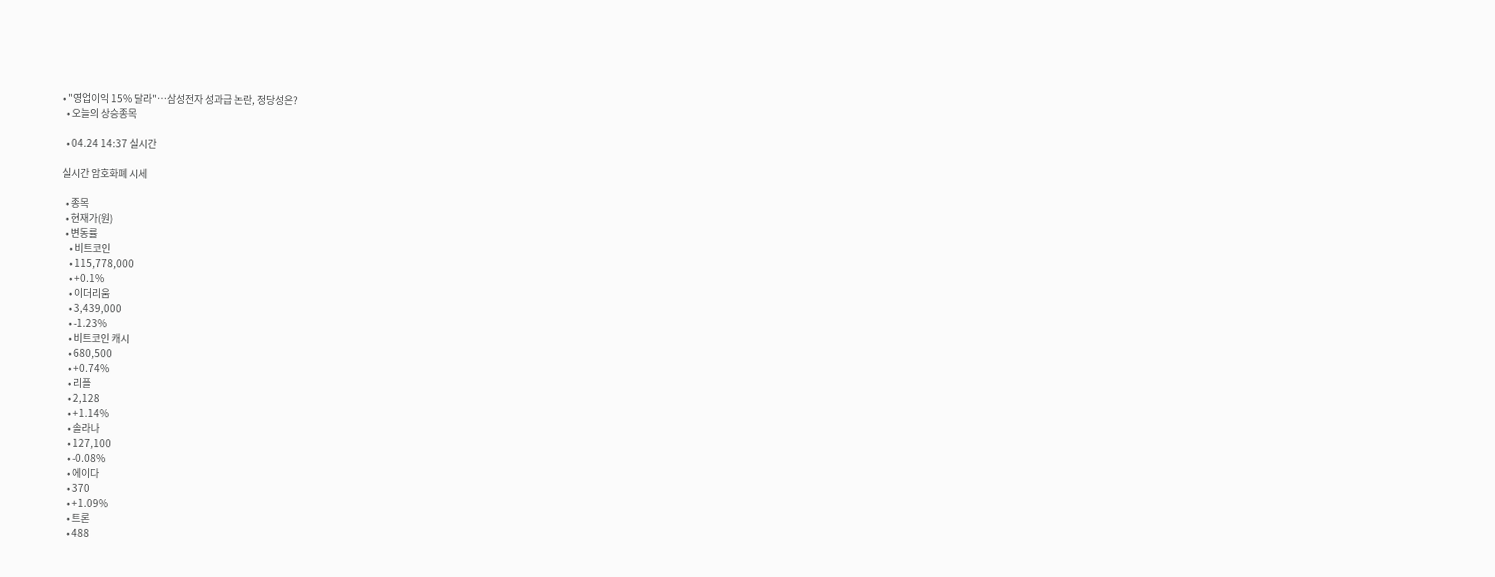• "영업이익 15% 달라"…삼성전자 성과급 논란, 정당성은?
  • 오늘의 상승종목

  • 04.24 14:37 실시간

실시간 암호화폐 시세

  • 종목
  • 현재가(원)
  • 변동률
    • 비트코인
    • 115,778,000
    • +0.1%
    • 이더리움
    • 3,439,000
    • -1.23%
    • 비트코인 캐시
    • 680,500
    • +0.74%
    • 리플
    • 2,128
    • +1.14%
    • 솔라나
    • 127,100
    • -0.08%
    • 에이다
    • 370
    • +1.09%
    • 트론
    • 488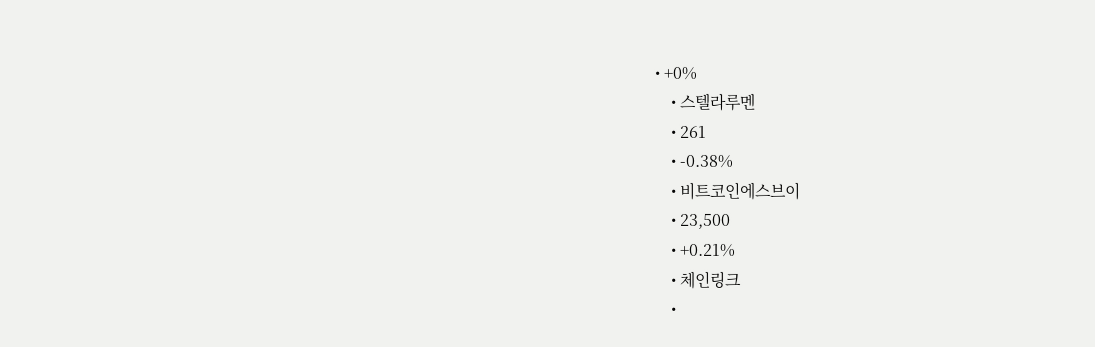• +0%
    • 스텔라루멘
    • 261
    • -0.38%
    • 비트코인에스브이
    • 23,500
    • +0.21%
    • 체인링크
    •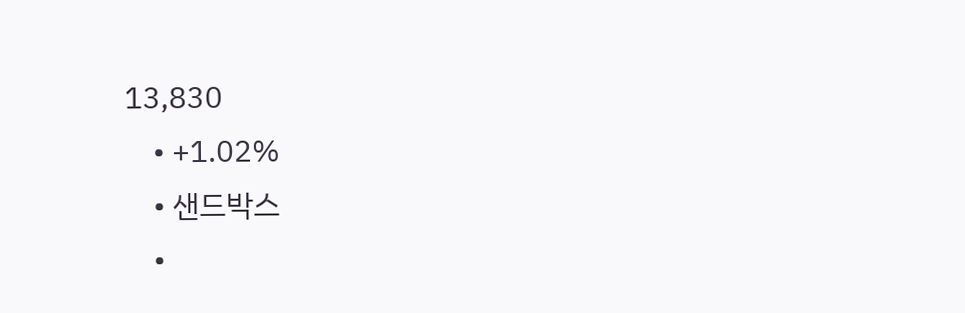13,830
    • +1.02%
    • 샌드박스
    •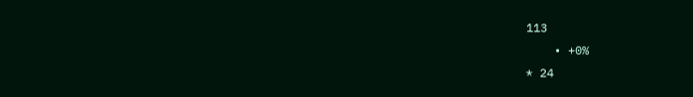113
    • +0%
* 24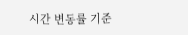시간 변동률 기준